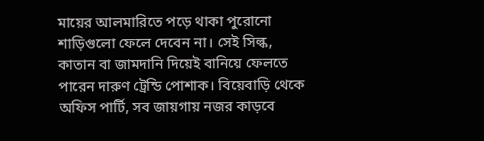মায়ের আলমারিতে পড়ে থাকা পুরোনো শাড়িগুলো ফেলে দেবেন না। সেই সিল্ক, কাতান বা জামদানি দিয়েই বানিয়ে ফেলতে পারেন দারুণ ট্রেন্ডি পোশাক। বিয়েবাড়ি থেকে অফিস পার্টি, সব জায়গায় নজর কাড়বে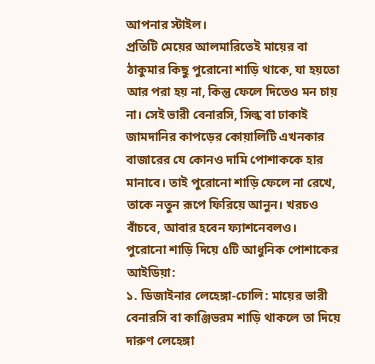আপনার স্টাইল।
প্রতিটি মেয়ের আলমারিতেই মায়ের বা ঠাকুমার কিছু পুরোনো শাড়ি থাকে, যা হয়তো আর পরা হয় না, কিন্তু ফেলে দিতেও মন চায় না। সেই ভারী বেনারসি, সিল্ক বা ঢাকাই জামদানির কাপড়ের কোয়ালিটি এখনকার বাজারের যে কোনও দামি পোশাককে হার মানাবে। তাই পুরোনো শাড়ি ফেলে না রেখে, তাকে নতুন রূপে ফিরিয়ে আনুন। খরচও বাঁচবে, আবার হবেন ফ্যাশনেবলও।
পুরোনো শাড়ি দিয়ে ৫টি আধুনিক পোশাকের আইডিয়া:
১. ডিজাইনার লেহেঙ্গা-চোলি: মায়ের ভারী বেনারসি বা কাঞ্জিভরম শাড়ি থাকলে তা দিয়ে দারুণ লেহেঙ্গা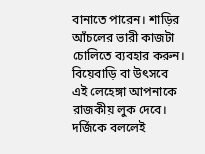বানাতে পারেন। শাড়ির আঁচলের ভারী কাজটা চোলিতে ব্যবহার করুন। বিয়েবাড়ি বা উৎসবে এই লেহেঙ্গা আপনাকে রাজকীয় লুক দেবে। দর্জিকে বললেই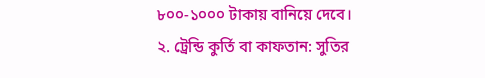৮০০-১০০০ টাকায় বানিয়ে দেবে।
২. ট্রেন্ডি কুর্তি বা কাফতান: সুতির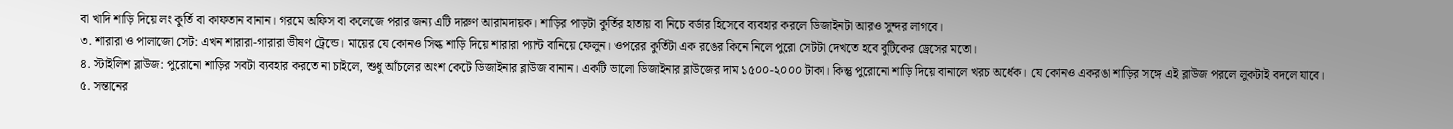বা খাদি শাড়ি দিয়ে লং কুর্তি বা কাফতান বানান। গরমে অফিস বা কলেজে পরার জন্য এটি দারুণ আরামদায়ক। শাড়ির পাড়টা কুর্তির হাতায় বা নিচে বর্ডার হিসেবে ব্যবহার করলে ডিজাইনটা আরও সুন্দর লাগবে।
৩. শারারা ও পালাজো সেট: এখন শারারা-গারারা ভীষণ ট্রেন্ডে। মায়ের যে কোনও সিল্ক শাড়ি দিয়ে শারারা প্যান্ট বানিয়ে ফেলুন। ওপরের কুর্তিটা এক রঙের কিনে নিলে পুরো সেটটা দেখতে হবে বুটিকের ড্রেসের মতো।
৪. স্টাইলিশ ব্লাউজ: পুরোনো শাড়ির সবটা ব্যবহার করতে না চাইলে, শুধু আঁচলের অংশ কেটে ডিজাইনার ব্লাউজ বানান। একটি ভালো ডিজাইনার ব্লাউজের দাম ১৫০০-২০০০ টাকা। কিন্তু পুরোনো শাড়ি দিয়ে বানালে খরচ অর্ধেক। যে কোনও একরঙা শাড়ির সঙ্গে এই ব্লাউজ পরলে লুকটাই বদলে যাবে।
৫. সন্তানের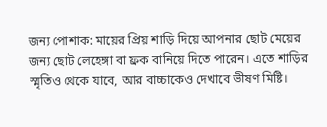জন্য পোশাক: মায়ের প্রিয় শাড়ি দিয়ে আপনার ছোট মেয়ের জন্য ছোট লেহেঙ্গা বা ফ্রক বানিয়ে দিতে পারেন। এতে শাড়ির স্মৃতিও থেকে যাবে, আর বাচ্চাকেও দেখাবে ভীষণ মিষ্টি।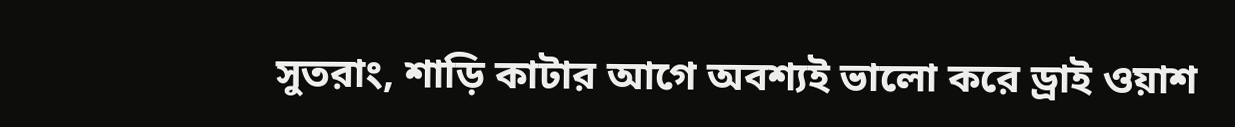সুতরাং, শাড়ি কাটার আগে অবশ্যই ভালো করে ড্রাই ওয়াশ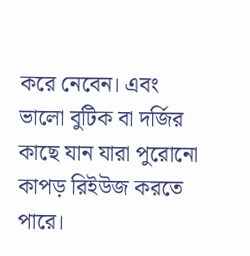করে নেবেন। এবং ভালো বুটিক বা দর্জির কাছে যান যারা পুরোনো কাপড় রিইউজ করতে পারে।